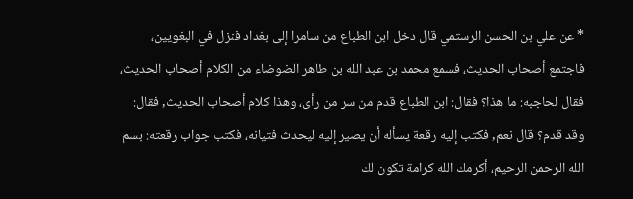* عن علي بن الحسن الرستمي قال دخل ابن الطباع من سامرا إلى بغداد فنزل في البغويين، فاجتمع أصحاب الحديث، فسمع محمد بن عبد الله بن طاهر الضوضاء من الكلام أصحاب الحديث، فقال لحاجبه: ما هذا؟ فقال: ابن الطباع قدم من سر من رأى، وهذا كلام أصحاب الحديث, فقال: وقد قدم؟ قال نعم, فكتب إليه رقعة يسأله أن يصير إليه ليحدث فتيانه، فكتب جواب رقعته: بسم الله الرحمن الرحيم، أكرمك الله كرامة تكون لك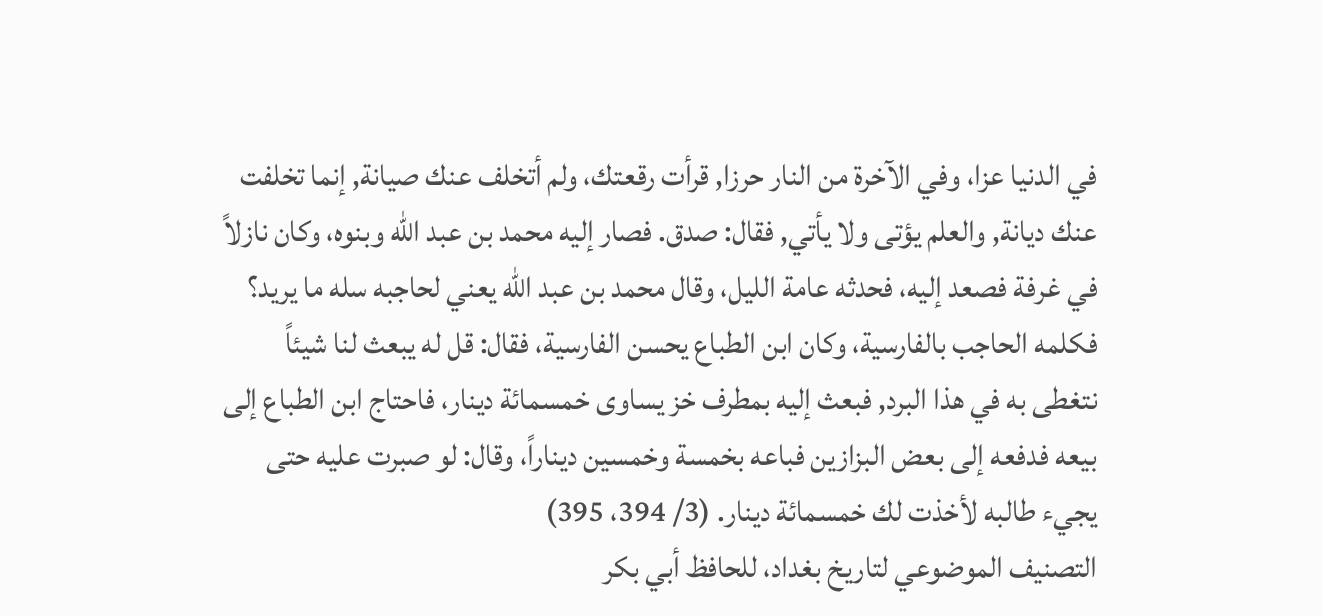في الدنيا عزا، وفي الآخرة من النار حرزا, قرأت رقعتك، ولم أتخلف عنك صيانة, إنما تخلفت عنك ديانة, والعلم يؤتى ولا يأتي, فقال: صدق. فصار إليه محمد بن عبد الله وبنوه، وكان نازلاً في غرفة فصعد إليه، فحدثه عامة الليل، وقال محمد بن عبد الله يعني لحاجبه سله ما يريد؟ فكلمه الحاجب بالفارسية، وكان ابن الطباع يحسن الفارسية، فقال: قل له يبعث لنا شيئاً نتغطى به في هذا البرد, فبعث إليه بمطرف خز يساوى خمسمائة دينار، فاحتاج ابن الطباع إلى بيعه فدفعه إلى بعض البزازين فباعه بخمسة وخمسين ديناراً، وقال: لو صبرت عليه حتى يجيء طالبه لأخذت لك خمسمائة دينار. (3/ 394، 395)
التصنيف الموضوعي لتاريخ بغداد، للحافظ أبي بكر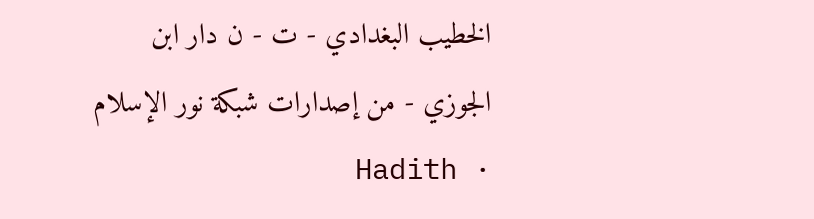الخطيب البغدادي - ت - ن دار ابن الجوزي - من إصدارات شبكة نور الإسلام · Hadith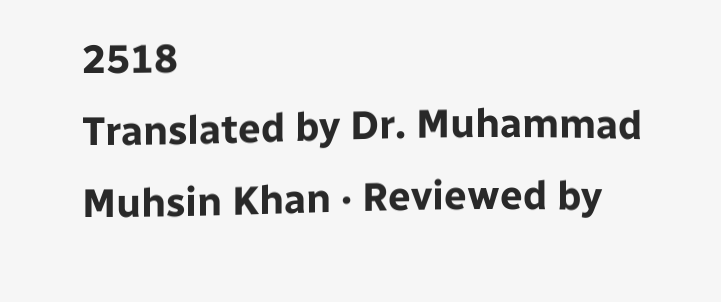2518
Translated by Dr. Muhammad Muhsin Khan · Reviewed by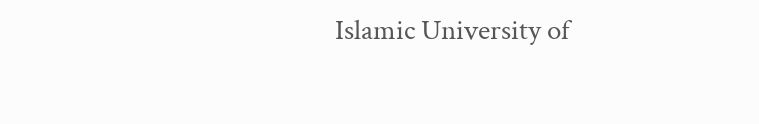Islamic University of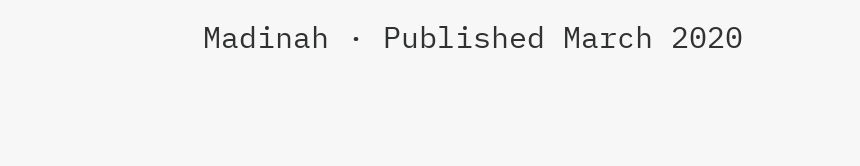Madinah · Published March 2020